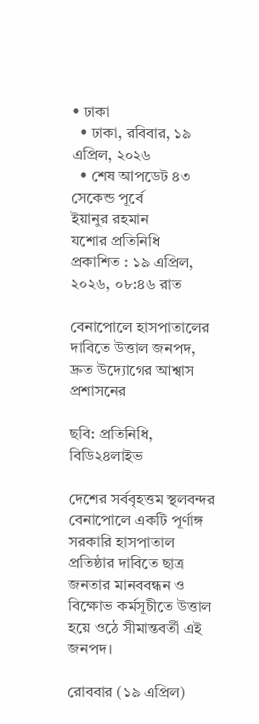• ঢাকা
  • ঢাকা, রবিবার, ১৯ এপ্রিল, ২০২৬
  • শেষ আপডেট ৪৩ সেকেন্ড পূর্বে
ইয়ানুর রহমান
যশোর প্রতিনিধি
প্রকাশিত : ১৯ এপ্রিল, ২০২৬, ০৮:৪৬ রাত

বেনাপোলে হাসপাতালের দাবিতে উত্তাল জনপদ, দ্রুত উদ্যোগের আশ্বাস প্রশাসনের

ছবি: প্রতিনিধি, বিডি২৪লাইভ

দেশের সর্ববৃহত্তম স্থলবন্দর বেনাপোলে একটি পূর্ণাঙ্গ সরকারি হাসপাতাল প্রতিষ্ঠার দাবিতে ছাত্র জনতার মানববন্ধন ও বিক্ষোভ কর্মসূচীতে উত্তাল হয়ে ওঠে সীমান্তবর্তী এই জনপদ।

রোববার (১৯ এপ্রিল)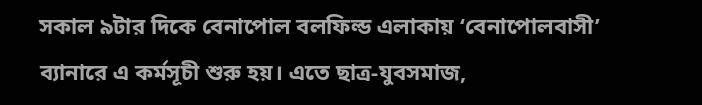সকাল ৯টার দিকে বেনাপোল বলফিল্ড এলাকায় ‘বেনাপোলবাসী’ ব্যানারে এ কর্মসূচী শুরু হয়। এতে ছাত্র-যুবসমাজ,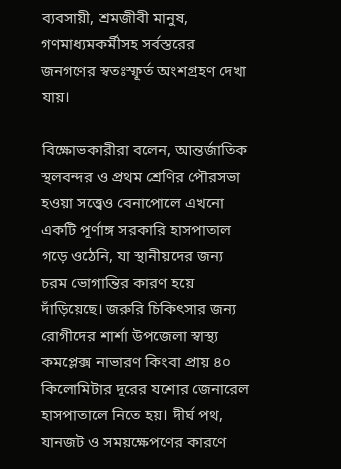ব্যবসায়ী, শ্রমজীবী মানুষ, গণমাধ্যমকর্মীসহ সর্বস্তরের জনগণের স্বতঃস্ফূর্ত অংশগ্রহণ দেখা যায়।

বিক্ষোভকারীরা বলেন, আন্তর্জাতিক স্থলবন্দর ও প্রথম শ্রেণির পৌরসভা হওয়া সত্ত্বেও বেনাপোলে এখনো একটি পূর্ণাঙ্গ সরকারি হাসপাতাল গড়ে ওঠেনি, যা স্থানীয়দের জন্য চরম ভোগান্তির কারণ হয়ে দাঁড়িয়েছে। জরুরি চিকিৎসার জন্য রোগীদের শার্শা উপজেলা স্বাস্থ্য কমপ্লেক্স নাভারণ কিংবা প্রায় ৪০ কিলোমিটার দূরের যশোর জেনারেল হাসপাতালে নিতে হয়। দীর্ঘ পথ, যানজট ও সময়ক্ষেপণের কারণে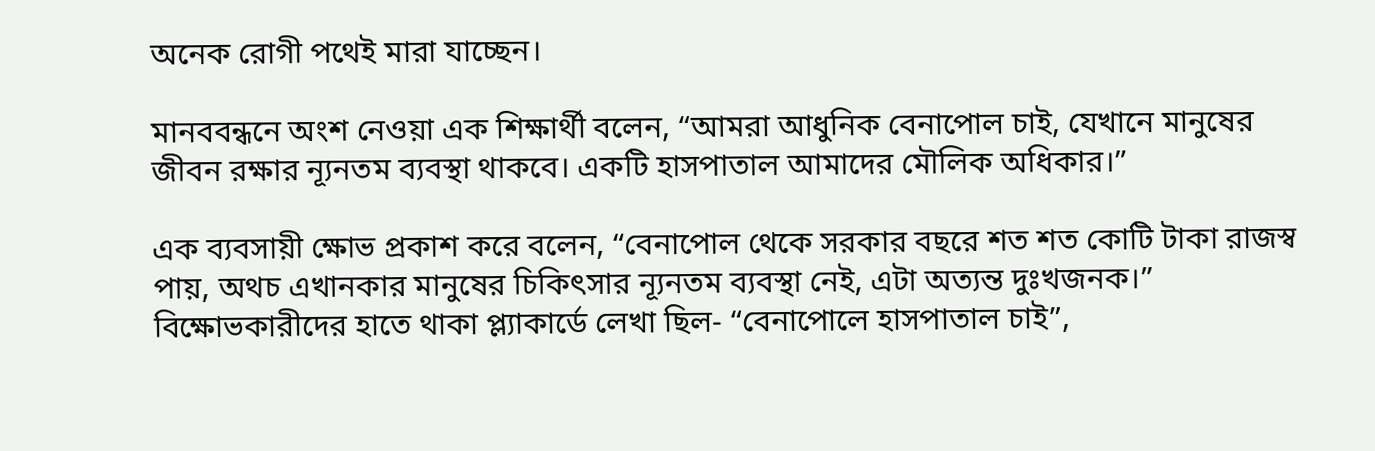অনেক রোগী পথেই মারা যাচ্ছেন।

মানববন্ধনে অংশ নেওয়া এক শিক্ষার্থী বলেন, “আমরা আধুনিক বেনাপোল চাই, যেখানে মানুষের জীবন রক্ষার ন্যূনতম ব্যবস্থা থাকবে। একটি হাসপাতাল আমাদের মৌলিক অধিকার।”

এক ব্যবসায়ী ক্ষোভ প্রকাশ করে বলেন, “বেনাপোল থেকে সরকার বছরে শত শত কোটি টাকা রাজস্ব পায়, অথচ এখানকার মানুষের চিকিৎসার ন্যূনতম ব্যবস্থা নেই, এটা অত্যন্ত দুঃখজনক।” বিক্ষোভকারীদের হাতে থাকা প্ল্যাকার্ডে লেখা ছিল- “বেনাপোলে হাসপাতাল চাই”,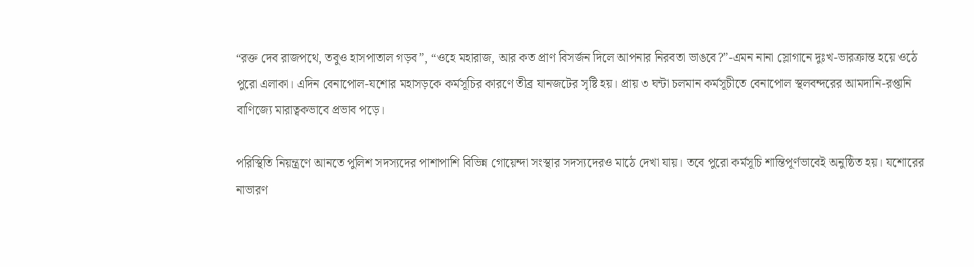“রক্ত দেব রাজপথে, তবুও হাসপাতাল গড়ব”, “ওহে মহারাজ, আর কত প্রাণ বিসর্জন দিলে আপনার নিরবতা ভাঙবে?”-এমন নানা স্লোগানে দুঃখ-ভারক্রান্ত হয়ে ওঠে পুরো এলাকা। এদিন বেনাপোল-যশোর মহাসড়কে কর্মসূচির কারণে তীব্র যানজটের সৃষ্টি হয়। প্রায় ৩ ঘন্টা চলমান কর্মসূচীতে বেনাপোল স্থলবন্দরের আমদানি-রপ্তানি বাণিজ্যে মারাত্বকভাবে প্রভাব পড়ে।

পরিস্থিতি নিয়ন্ত্রণে আনতে পুলিশ সদস্যদের পাশাপাশি বিভিন্ন গোয়েন্দা সংস্থার সদস্যদেরও মাঠে দেখা যায়। তবে পুরো কর্মসূচি শান্তিপূর্ণভাবেই অনুষ্ঠিত হয়। যশোরের নাভারণ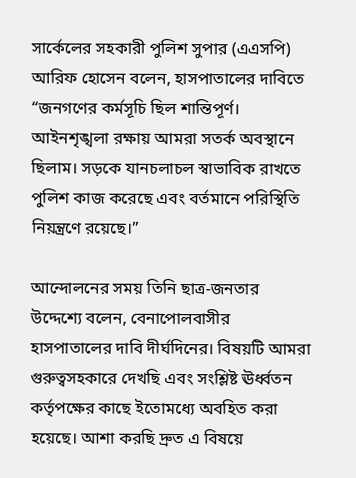সার্কেলের সহকারী পুলিশ সুপার (এএসপি) আরিফ হোসেন বলেন, হাসপাতালের দাবিতে “জনগণের কর্মসূচি ছিল শান্তিপূর্ণ। আইনশৃঙ্খলা রক্ষায় আমরা সতর্ক অবস্থানে ছিলাম। সড়কে যানচলাচল স্বাভাবিক রাখতে পুলিশ কাজ করেছে এবং বর্তমানে পরিস্থিতি নিয়ন্ত্রণে রয়েছে।”

আন্দোলনের সময় তিনি ছাত্র-জনতার উদ্দেশ্যে বলেন, বেনাপোলবাসীর হাসপাতালের দাবি দীর্ঘদিনের। বিষয়টি আমরা গুরুত্বসহকারে দেখছি এবং সংশ্লিষ্ট ঊর্ধ্বতন কর্তৃপক্ষের কাছে ইতোমধ্যে অবহিত করা হয়েছে। আশা করছি দ্রুত এ বিষয়ে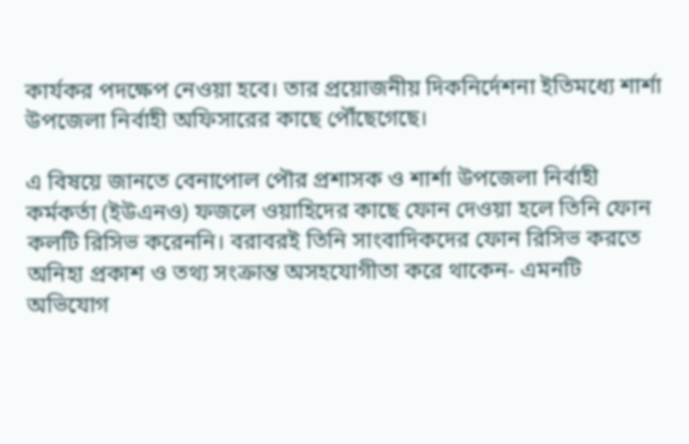কার্যকর পদক্ষেপ নেওয়া হবে। তার প্রয়োজনীয় দিকনির্দেশনা ইতিমধ্যে শার্শা উপজেলা নির্বাহী অফিসারের কাছে পৌঁছেগেছে।

এ বিষয়ে জানতে বেনাপোল পৌর প্রশাসক ও শার্শা উপজেলা নির্বাহী কর্মকর্তা (ইউএনও) ফজলে ওয়াহিদের কাছে ফোন দেওয়া হলে তিনি ফোন কলটি রিসিভ করেননি। বরাবরই তিনি সাংবাদিকদের ফোন রিসিভ করতে অনিহা প্রকাশ ও তথ্য সংক্রান্ত অসহযোগীতা করে থাকেন- এমনটি অভিযোগ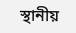স্থানীয়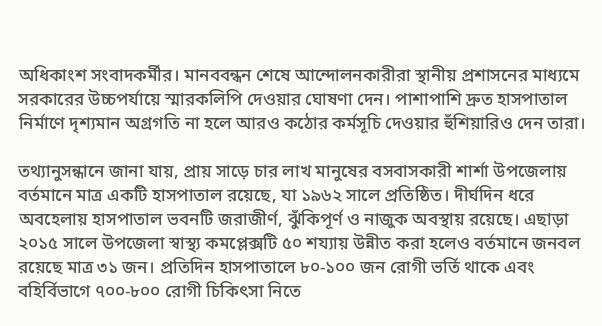অধিকাংশ সংবাদকর্মীর। মানববন্ধন শেষে আন্দোলনকারীরা স্থানীয় প্রশাসনের মাধ্যমে সরকারের উচ্চপর্যায়ে স্মারকলিপি দেওয়ার ঘোষণা দেন। পাশাপাশি দ্রুত হাসপাতাল নির্মাণে দৃশ্যমান অগ্রগতি না হলে আরও কঠোর কর্মসূচি দেওয়ার হুঁশিয়ারিও দেন তারা।

তথ্যানুসন্ধানে জানা যায়, প্রায় সাড়ে চার লাখ মানুষের বসবাসকারী শার্শা উপজেলায় বর্তমানে মাত্র একটি হাসপাতাল রয়েছে, যা ১৯৬২ সালে প্রতিষ্ঠিত। দীর্ঘদিন ধরে অবহেলায় হাসপাতাল ভবনটি জরাজীর্ণ, ঝুঁকিপূর্ণ ও নাজুক অবস্থায় রয়েছে। এছাড়া ২০১৫ সালে উপজেলা স্বাস্থ্য কমপ্লেক্সটি ৫০ শয্যায় উন্নীত করা হলেও বর্তমানে জনবল রয়েছে মাত্র ৩১ জন। প্রতিদিন হাসপাতালে ৮০-১০০ জন রোগী ভর্তি থাকে এবং বহির্বিভাগে ৭০০-৮০০ রোগী চিকিৎসা নিতে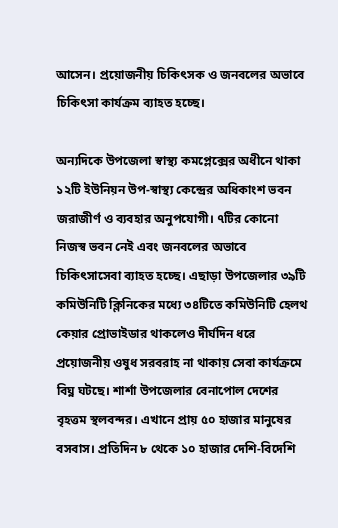আসেন। প্রয়োজনীয় চিকিৎসক ও জনবলের অভাবে চিকিৎসা কার্যক্রম ব্যাহত হচ্ছে।

অন্যদিকে উপজেলা স্বাস্থ্য কমপ্লেক্সের অধীনে থাকা ১২টি ইউনিয়ন উপ-স্বাস্থ্য কেন্দ্রের অধিকাংশ ভবন জরাজীর্ণ ও ব্যবহার অনুপযোগী। ৭টির কোনো নিজস্ব ভবন নেই এবং জনবলের অভাবে চিকিৎসাসেবা ব্যাহত হচ্ছে। এছাড়া উপজেলার ৩৯টি কমিউনিটি ক্লিনিকের মধ্যে ৩৪টিতে কমিউনিটি হেলথ কেয়ার প্রোভাইডার থাকলেও দীর্ঘদিন ধরে প্রয়োজনীয় ওষুধ সরবরাহ না থাকায় সেবা কার্যক্রমে বিঘ্ন ঘটছে। শার্শা উপজেলার বেনাপোল দেশের বৃহত্তম স্থলবন্দর। এখানে প্রায় ৫০ হাজার মানুষের বসবাস। প্রতিদিন ৮ থেকে ১০ হাজার দেশি-বিদেশি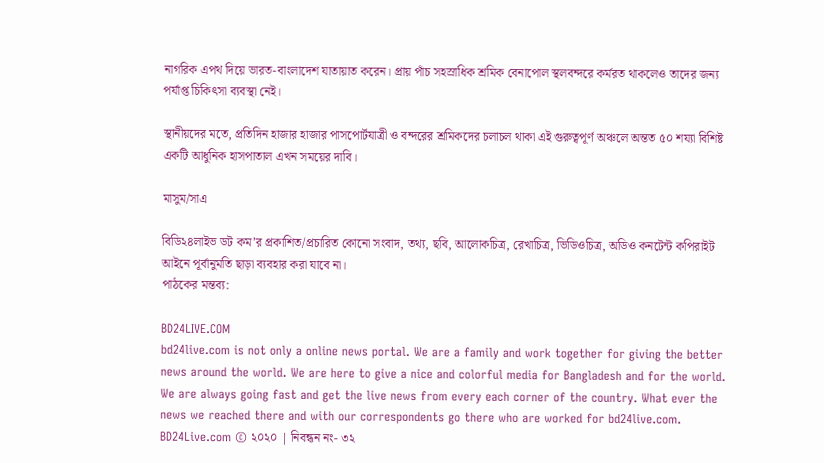নাগরিক এপথ দিয়ে ভারত-বাংলাদেশ যাতায়াত করেন। প্রায় পাঁচ সহস্রাধিক শ্রমিক বেনাপোল স্থলবন্দরে কর্মরত থাকলেও তাদের জন্য পর্যাপ্ত চিকিৎসা ব্যবস্থা নেই।

স্থানীয়দের মতে, প্রতিদিন হাজার হাজার পাসপোর্টযাত্রী ও বন্দরের শ্রমিকদের চলাচল থাকা এই গুরুত্বপূর্ণ অঞ্চলে অন্তত ৫০ শয্যা বিশিষ্ট একটি আধুনিক হাসপাতাল এখন সময়ের দাবি।

মাসুম/সাএ

বিডি২৪লাইভ ডট কম’র প্রকাশিত/প্রচারিত কোনো সংবাদ, তথ্য, ছবি, আলোকচিত্র, রেখাচিত্র, ভিডিওচিত্র, অডিও কনটেন্ট কপিরাইট আইনে পূর্বানুমতি ছাড়া ব্যবহার করা যাবে না।
পাঠকের মন্তব্য:

BD24LIVE.COM
bd24live.com is not only a online news portal. We are a family and work together for giving the better news around the world. We are here to give a nice and colorful media for Bangladesh and for the world. We are always going fast and get the live news from every each corner of the country. What ever the news we reached there and with our correspondents go there who are worked for bd24live.com.
BD24Live.com © ২০২০ | নিবন্ধন নং- ৩২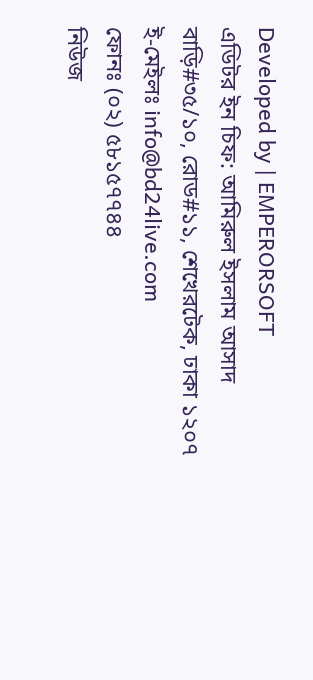Developed by | EMPERORSOFT
এডিটর ইন চিফ: আমিরুল ইসলাম আসাদ
বাড়ি#৩৫/১০, রোড#১১, শেখেরটেক, ঢাকা ১২০৭
ই-মেইলঃ info@bd24live.com
ফোনঃ (০২) ৫৮১৫৭৭৪৪
নিউজ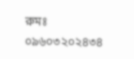রুমঃ ০৯৬০৩২০২৪৩৪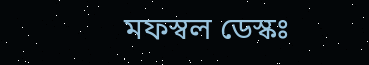মফস্বল ডেস্কঃ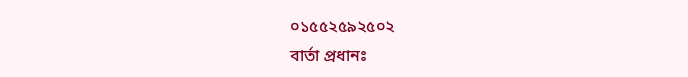০১৫৫২৫৯২৫০২
বার্তা প্রধানঃ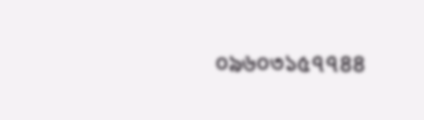০৯৬০৩১৫৭৭৪৪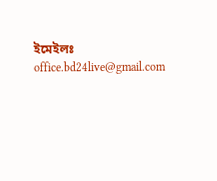ইমেইলঃ office.bd24live@gmail.com